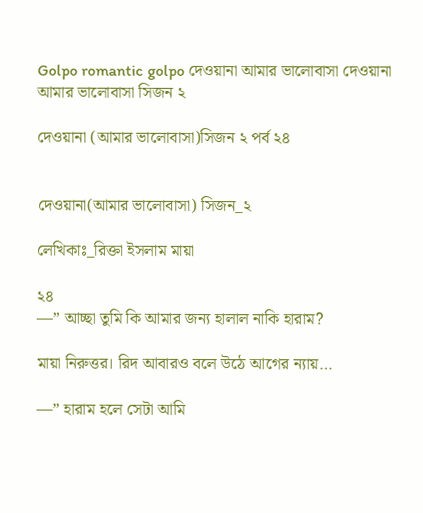Golpo romantic golpo দেওয়ানা আমার ভালোবাসা দেওয়ানা আমার ভালোবাসা সিজন ২

দেওয়ানা (আমার ভালোবাসা)সিজন ২ পর্ব ২৪


দেওয়ানা(আমার ভালোবাসা) সিজন_২

লেখিকাঃ_রিক্তা ইসলাম মায়া

২৪
—” আচ্ছা তুমি কি আমার জন্য হালাল নাকি হারাম?

মায়া নিরুত্তর। রিদ আবারও বলে উঠে আগের ন্যায়…

—” হারাম হলে সেটা আমি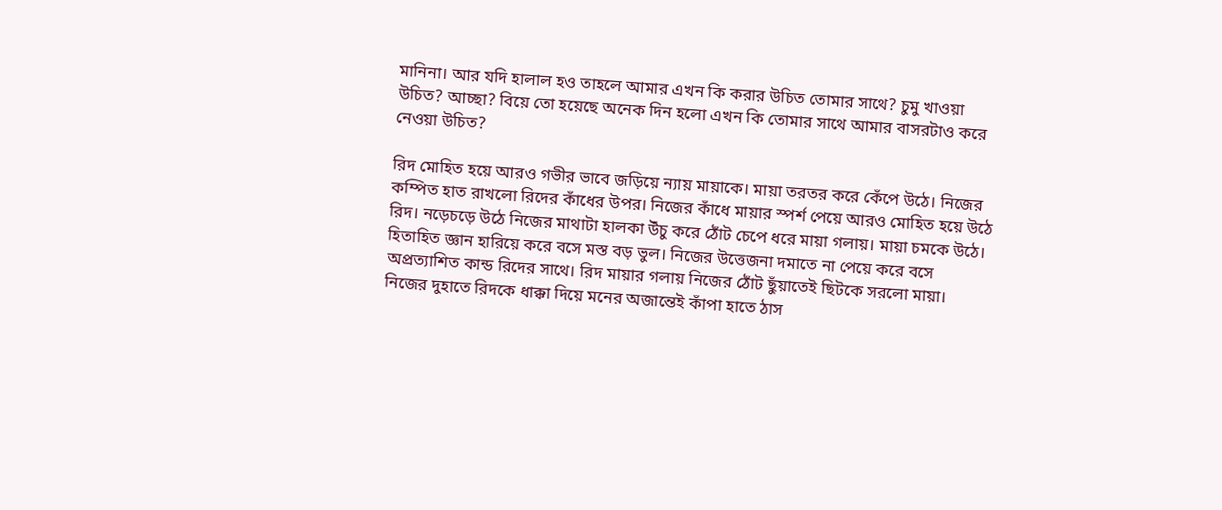মানিনা। আর যদি হালাল হও তাহলে আমার এখন কি করার উচিত তোমার সাথে? চুমু খাওয়া উচিত? আচ্ছা? বিয়ে তো হয়েছে অনেক দিন হলো এখন কি তোমার সাথে আমার বাসরটাও করে নেওয়া উচিত?

রিদ মোহিত হয়ে আরও গভীর ভাবে জড়িয়ে ন্যায় মায়াকে। মায়া তরতর করে কেঁপে উঠে। নিজের কম্পিত হাত রাখলো রিদের কাঁধের উপর। নিজের কাঁধে মায়ার স্পর্শ পেয়ে আরও মোহিত হয়ে উঠে রিদ। নড়েচড়ে উঠে নিজের মাথাটা হালকা উঁচু করে ঠোঁট চেপে ধরে মায়া গলায়। মায়া চমকে উঠে। হিতাহিত জ্ঞান হারিয়ে করে বসে মস্ত বড় ভুল। নিজের উত্তেজনা দমাতে না পেয়ে করে বসে অপ্রত্যাশিত কান্ড রিদের সাথে। রিদ মায়ার গলায় নিজের ঠোঁট ছুঁয়াতেই ছিটকে সরলো মায়া। নিজের দুহাতে রিদকে ধাক্কা দিয়ে মনের অজান্তেই কাঁপা হাতে ঠাস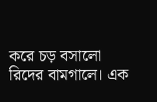করে চড় বসালো রিদের বামগালে। এক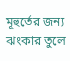মূহুর্তের জন্য ঝংকার তুলে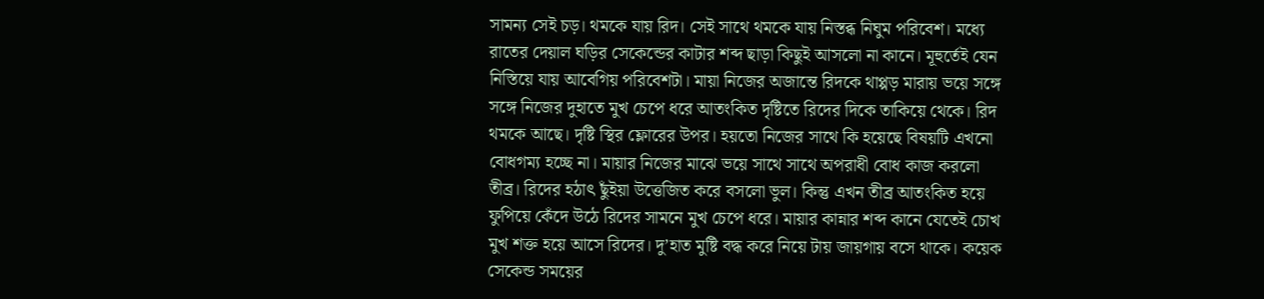সামন্য সেই চড়। থমকে যায় রিদ। সেই সাথে থমকে যায় নিস্তব্ধ নিঘুম পরিবেশ। মধ্যে রাতের দেয়াল ঘড়ির সেকেন্ডের কাটার শব্দ ছাড়া কিছুই আসলো না কানে। মূহুর্তেই যেন নিস্তিয়ে যায় আবেগিয় পরিবেশটা। মায়া নিজের অজান্তে রিদকে থাপ্পড় মারায় ভয়ে সঙ্গে সঙ্গে নিজের দুহাতে মুখ চেপে ধরে আতংকিত দৃষ্টিতে রিদের দিকে তাকিয়ে থেকে। রিদ থমকে আছে। দৃষ্টি স্থির ফ্লোরের উপর। হয়তো নিজের সাথে কি হয়েছে বিষয়টি এখনো বোধগম্য হচ্ছে না। মায়ার নিজের মাঝে ভয়ে সাথে সাথে অপরাধী বোধ কাজ করলো তীব্র। রিদের হঠাৎ ছুঁইয়া উত্তেজিত করে বসলো ভুল। কিন্তু এখন তীব্র আতংকিত হয়ে ফুপিয়ে কেঁদে উঠে রিদের সামনে মুখ চেপে ধরে। মায়ার কান্নার শব্দ কানে যেতেই চোখ মুখ শক্ত হয়ে আসে রিদের। দু’হাত মুষ্টি বদ্ধ করে নিয়ে টায় জায়গায় বসে থাকে। কয়েক সেকেন্ড সময়ের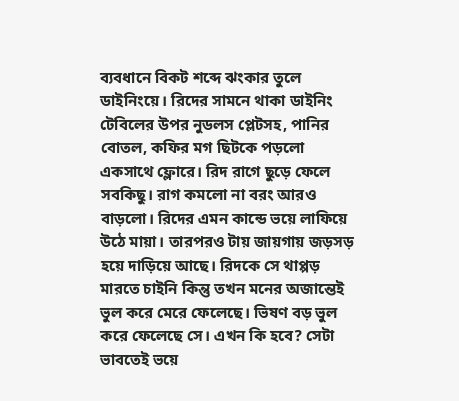ব্যবধানে বিকট শব্দে ঝংকার তুলে ডাইনিংয়ে। রিদের সামনে থাকা ডাইনিং টেবিলের উপর নুডলস প্লেটসহ, পানির বোতল, কফির মগ ছিটকে পড়লো একসাথে ফ্লোরে। রিদ রাগে ছুড়ে ফেলে সবকিছু। রাগ কমলো না বরং আরও বাড়লো। রিদের এমন কান্ডে ভয়ে লাফিয়ে উঠে মায়া। তারপরও টায় জায়গায় জড়সড় হয়ে দাড়িয়ে আছে। রিদকে সে থাপ্পড় মারতে চাইনি কিন্তু তখন মনের অজান্তেই ভুল করে মেরে ফেলেছে। ভিষণ বড় ভুল করে ফেলেছে সে। এখন কি হবে? সেটা ভাবতেই ভয়ে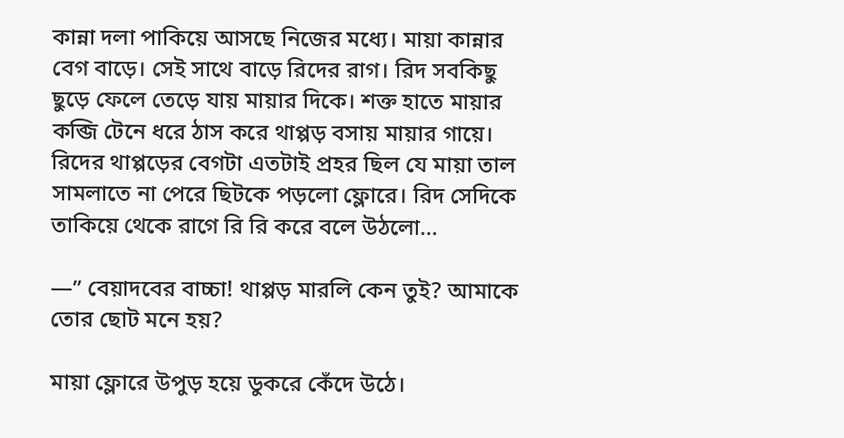কান্না দলা পাকিয়ে আসছে নিজের মধ্যে। মায়া কান্নার বেগ বাড়ে। সেই সাথে বাড়ে রিদের রাগ। রিদ সবকিছু ছুড়ে ফেলে তেড়ে যায় মায়ার দিকে। শক্ত হাতে মায়ার কব্জি টেনে ধরে ঠাস করে থাপ্পড় বসায় মায়ার গায়ে। রিদের থাপ্পড়ের বেগটা এতটাই প্রহর ছিল যে মায়া তাল সামলাতে না পেরে ছিটকে পড়লো ফ্লোরে। রিদ সেদিকে তাকিয়ে থেকে রাগে রি রি করে বলে উঠলো…

—” বেয়াদবের বাচ্চা! থাপ্পড় মারলি কেন তুই? আমাকে তোর ছোট মনে হয়?

মায়া ফ্লোরে উপুড় হয়ে ডুকরে কেঁদে উঠে।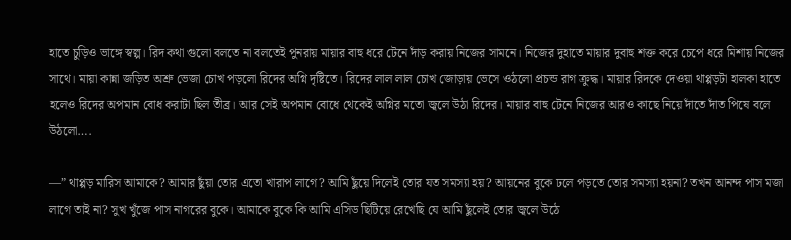হাতে চুড়িও ভাঙ্গে স্বল্প। রিদ কথা গুলো বলতে না বলতেই পুনরায় মায়ার বাহু ধরে টেনে দাঁড় করায় নিজের সামনে। নিজের দুহাতে মায়ার দুবাহু শক্ত করে চেপে ধরে মিশায় নিজের সাথে। মায়া কান্না জড়িত অশ্রু ভেজা চোখ পড়লো রিদের অগ্নি দৃষ্টিতে। রিদের লাল লাল চোখ জোড়ায় ভেসে ওঠলো প্রচন্ড রাগ ক্রুদ্ধ। মায়ার রিদকে দেওয়া থাপ্পড়টা হালকা হাতে হলেও রিদের অপমান বোধ করাটা ছিল তীব্র। আর সেই অপমান বোধে থেকেই অগ্নির মতো জ্বলে উঠা রিদের। মায়ার বাহু টেনে নিজের আরও কাছে নিয়ে দাঁতে দাঁত পিষে বলে উঠলো….

—” থাপ্পড় মারিস আমাকে? আমার ছুঁয়া তোর এতো খারাপ লাগে? আমি ছুঁয়ে দিলেই তোর যত সমস্যা হয়? আয়নের বুকে ঢলে পড়তে তোর সমস্যা হয়না? তখন আনন্দ পাস মজা লাগে তাই না? সুখ খুঁজে পাস নাগরের বুকে। আমাকে বুকে কি আমি এসিড ছিটিয়ে রেখেছি যে আমি ছুঁলেই তোর জ্বলে উঠে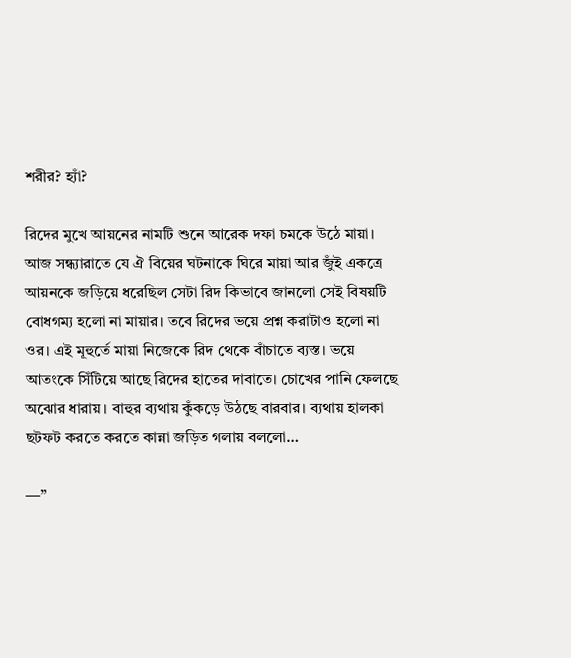শরীর? হ্যাঁ?

রিদের মুখে আয়নের নামটি শুনে আরেক দফা চমকে উঠে মায়া। আজ সন্ধ্যারাতে যে ঐ বিয়ের ঘটনাকে ঘিরে মায়া আর জুঁই একত্রে আয়নকে জড়িয়ে ধরেছিল সেটা রিদ কিভাবে জানলো সেই বিষয়টি বোধগম্য হলো না মায়ার। তবে রিদের ভয়ে প্রশ্ন করাটাও হলো না ওর। এই মূহুর্তে মায়া নিজেকে রিদ থেকে বাঁচাতে ব্যস্ত। ভয়ে আতংকে সিঁটিয়ে আছে রিদের হাতের দাবাতে। চোখের পানি ফেলছে অঝোর ধারায়। বাহুর ব্যথায় কুঁকড়ে উঠছে বারবার। ব্যথায় হালকা ছটফট করতে করতে কান্না জড়িত গলায় বললো…

—”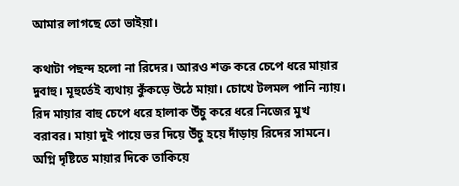আমার লাগছে তো ভাইয়া।

কথাটা পছন্দ হলো না রিদের। আরও শক্ত করে চেপে ধরে মায়ার দুবাহু। মূহুর্তেই ব্যথায় কুঁকড়ে উঠে মায়া। চোখে টলমল পানি ন্যায়। রিদ মায়ার বাহু চেপে ধরে হালাক উঁচু করে ধরে নিজের মুখ বরাবর। মায়া দুই পায়ে ভর দিয়ে উঁচু হয়ে দাঁড়ায় রিদের সামনে। অগ্নি দৃষ্টিতে মায়ার দিকে তাকিয়ে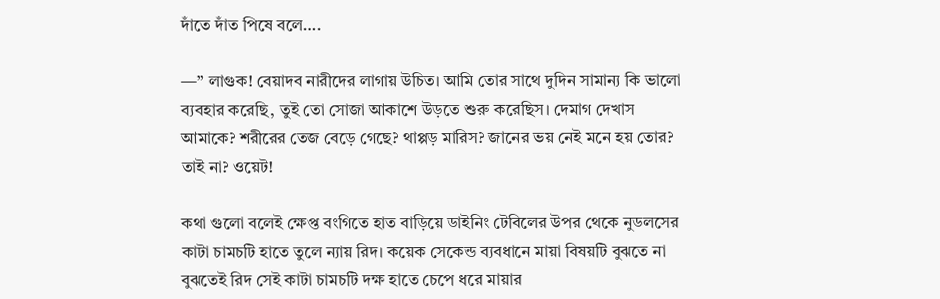দাঁতে দাঁত পিষে বলে….

—” লাগুক! বেয়াদব নারীদের লাগায় উচিত। আমি তোর সাথে দুদিন সামান্য কি ভালো ব্যবহার করেছি, তুই তো সোজা আকাশে উড়তে শুরু করেছিস। দেমাগ দেখাস আমাকে? শরীরের তেজ বেড়ে গেছে? থাপ্পড় মারিস? জানের ভয় নেই মনে হয় তোর? তাই না? ওয়েট!

কথা গুলো বলেই ক্ষেপ্ত বংগিতে হাত বাড়িয়ে ডাইনিং টেবিলের উপর থেকে নুডলসের কাটা চামচটি হাতে তুলে ন্যায় রিদ। কয়েক সেকেন্ড ব্যবধানে মায়া বিষয়টি বুঝতে না বুঝতেই রিদ সেই কাটা চামচটি দক্ষ হাতে চেপে ধরে মায়ার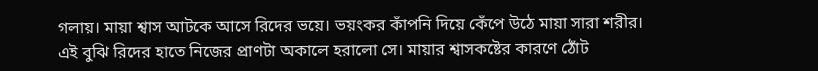গলায়। মায়া শ্বাস আটকে আসে রিদের ভয়ে। ভয়ংকর কাঁপনি দিয়ে কেঁপে উঠে মায়া সারা শরীর। এই বুঝি রিদের হাতে নিজের প্রাণটা অকালে হরালো সে। মায়ার শ্বাসকষ্টের কারণে ঠোঁট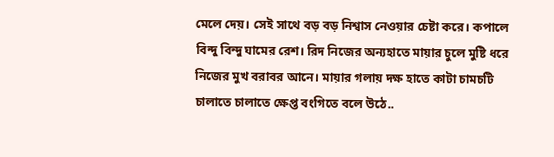মেলে দেয়। সেই সাথে বড় বড় নিশ্বাস নেওয়ার চেষ্টা করে। কপালে বিন্দু বিন্দু ঘামের রেশ। রিদ নিজের অন্যহাতে মায়ার চুলে মুষ্টি ধরে নিজের মুখ বরাবর আনে। মায়ার গলায় দক্ষ হাতে কাটা চামচটি চালাতে চালাতে ক্ষেপ্ত বংগিতে বলে উঠে..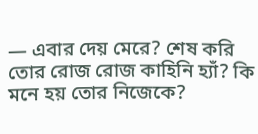— এবার দেয় মেরে? শেষ করি তোর রোজ রোজ কাহিনি হ্যাঁ? কি মনে হয় তোর নিজেকে?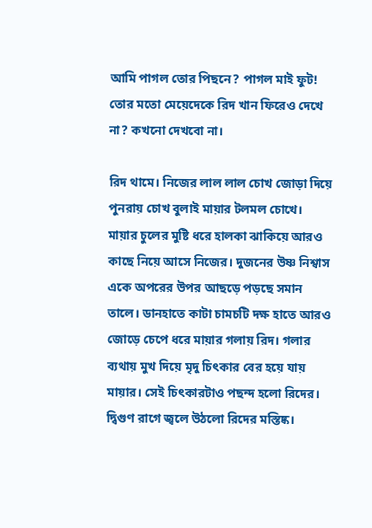আমি পাগল তোর পিছনে? পাগল মাই ফুট! তোর মতো মেয়েদেকে রিদ খান ফিরেও দেখে না? কখনো দেখবো না।

রিদ থামে। নিজের লাল লাল চোখ জোড়া দিয়ে পুনরায় চোখ বুলাই মায়ার টলমল চোখে। মায়ার চুলের মুষ্টি ধরে হালকা ঝাকিয়ে আরও কাছে নিয়ে আসে নিজের। দুজনের উষ্ণ নিশ্বাস একে অপরের উপর আছড়ে পড়ছে সমান তালে। ডানহাতে কাটা চামচটি দক্ষ হাতে আরও জোড়ে চেপে ধরে মায়ার গলায় রিদ। গলার ব্যথায় মুখ দিয়ে মৃদু চিৎকার বের হয়ে যায় মায়ার। সেই চিৎকারটাও পছন্দ হলো রিদের। দ্বিগুণ রাগে জ্বলে উঠলো রিদের মস্তিষ্ক।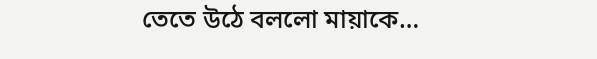তেতে উঠে বললো মায়াকে…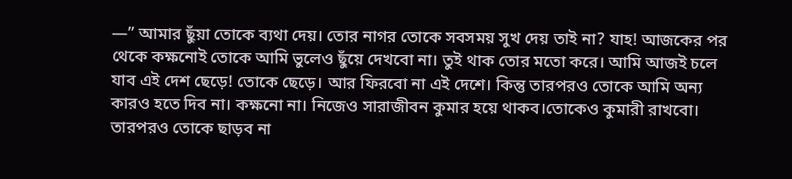—” আমার ছুঁয়া তোকে ব্যথা দেয়। তোর নাগর তোকে সবসময় সুখ দেয় তাই না? যাহ! আজকের পর থেকে কক্ষনোই তোকে আমি ভুলেও ছুঁয়ে দেখবো না। তুই থাক তোর মতো করে। আমি আজই চলে যাব এই দেশ ছেড়ে! তোকে ছেড়ে। আর ফিরবো না এই দেশে। কিন্তু তারপরও তোকে আমি অন্য কারও হতে দিব না। কক্ষনো না। নিজেও সারাজীবন কুমার হয়ে থাকব।তোকেও কুমারী রাখবো। তারপরও তোকে ছাড়ব না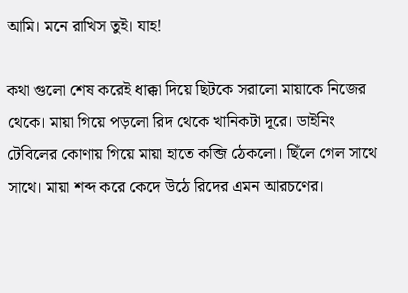আমি। মনে রাখিস তুই। যাহ!

কথা গুলো শেষ করেই ধাক্কা দিয়ে ছিটকে সরালো মায়াকে নিজের থেকে। মায়া গিয়ে পড়লো রিদ থেকে খানিকটা দূরে। ডাইনিং টেবিলের কোণায় গিয়ে মায়া হাতে কব্জি ঠেকলো। ছিঁলে গেল সাথে সাথে। মায়া শব্দ করে কেদে উঠে রিদের এমন আরচণের।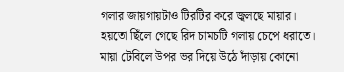গলার জায়গায়টাও টিরটির করে জ্বলছে মায়ার। হয়তো ছিঁলে গেছে রিদ চামচটি গলায় চেপে ধরাতে। মায়া টেবিলে উপর ভর দিয়ে উঠে দাঁড়ায় কোনো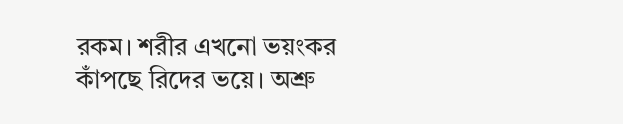রকম। শরীর এখনো ভয়ংকর কাঁপছে রিদের ভয়ে। অশ্রু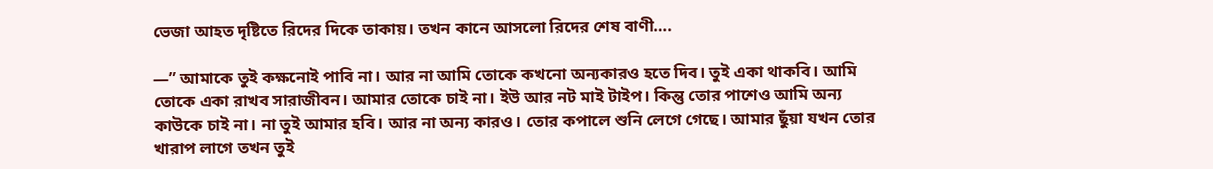ভেজা আহত দৃষ্টিতে রিদের দিকে তাকায়। তখন কানে আসলো রিদের শেষ বাণী….

—” আমাকে তুই কক্ষনোই পাবি না। আর না আমি তোকে কখনো অন্যকারও হতে দিব। তুই একা থাকবি। আমি তোকে একা রাখব সারাজীবন। আমার তোকে চাই না। ইউ আর নট মাই টাইপ। কিন্তু তোর পাশেও আমি অন্য কাউকে চাই না। না তুই আমার হবি। আর না অন্য কারও। তোর কপালে শুনি লেগে গেছে। আমার ছুঁয়া যখন তোর খারাপ লাগে তখন তুই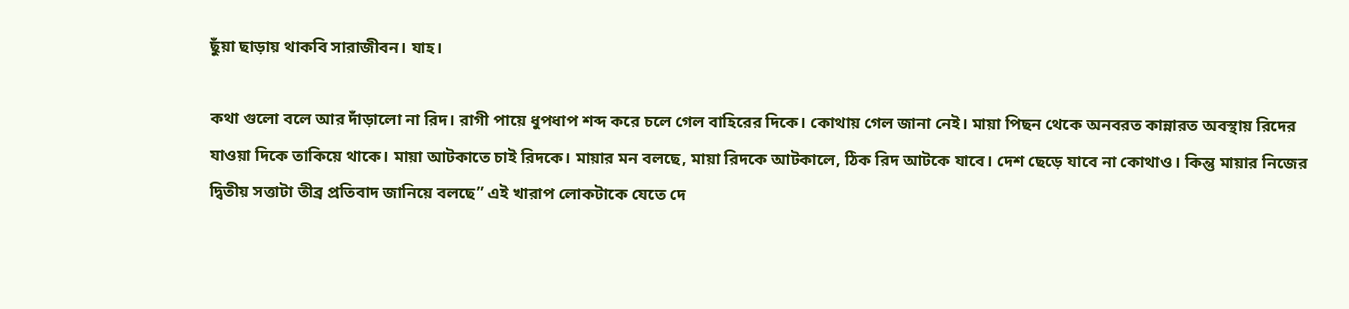ছুঁয়া ছাড়ায় থাকবি সারাজীবন। যাহ।

কথা গুলো বলে আর দাঁড়ালো না রিদ। রাগী পায়ে ধুপধাপ শব্দ করে চলে গেল বাহিরের দিকে। কোথায় গেল জানা নেই। মায়া পিছন থেকে অনবরত কান্নারত অবস্থায় রিদের যাওয়া দিকে তাকিয়ে থাকে। মায়া আটকাতে চাই রিদকে। মায়ার মন বলছে, মায়া রিদকে আটকালে, ঠিক রিদ আটকে যাবে। দেশ ছেড়ে যাবে না কোথাও। কিন্তু মায়ার নিজের দ্বিতীয় সত্তাটা তীব্র প্রতিবাদ জানিয়ে বলছে” এই খারাপ লোকটাকে যেতে দে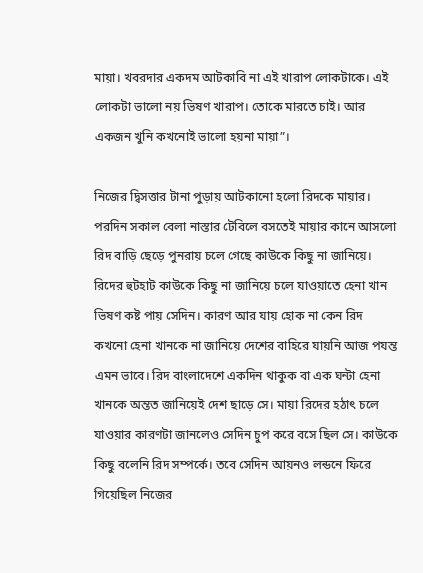মায়া। খবরদার একদম আটকাবি না এই খারাপ লোকটাকে। এই লোকটা ভালো নয় ভিষণ খারাপ। তোকে মারতে চাই। আর একজন খুনি কখনোই ভালো হয়না মায়া”।

নিজের দ্বিসত্তার টানা পুড়ায় আটকানো হলো রিদকে মায়ার। পরদিন সকাল বেলা নাস্তার টেবিলে বসতেই মায়ার কানে আসলো রিদ বাড়ি ছেড়ে পুনরায় চলে গেছে কাউকে কিছু না জানিয়ে। রিদের হুটহাট কাউকে কিছু না জানিয়ে চলে যাওয়াতে হেনা খান ভিষণ কষ্ট পায় সেদিন। কারণ আর যায় হোক না কেন রিদ কখনো হেনা খানকে না জানিয়ে দেশের বাহিরে যায়নি আজ পযন্ত এমন ভাবে। রিদ বাংলাদেশে একদিন থাকুক বা এক ঘন্টা হেনা খানকে অন্তত জানিয়েই দেশ ছাড়ে সে। মায়া রিদের হঠাৎ চলে যাওয়ার কারণটা জানলেও সেদিন চুপ করে বসে ছিল সে। কাউকে কিছু বলেনি রিদ সম্পর্কে। তবে সেদিন আয়নও লন্ডনে ফিরে গিয়েছিল নিজের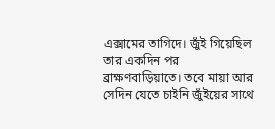এক্সামের তাগিদে। জুঁই গিয়েছিল তার একদিন পর ব্রাক্ষণবাড়িয়াতে। তবে মায়া আর সেদিন যেতে চাইনি জুঁইয়ের সাথে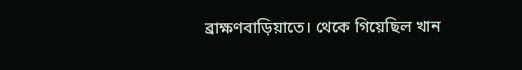ব্রাক্ষণবাড়িয়াতে। থেকে গিয়েছিল খান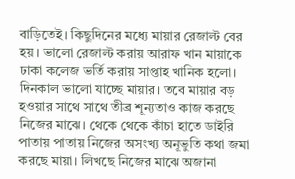বাড়িতেই। কিছুদিনের মধ্যে মায়ার রেজাল্ট বের হয়। ভালো রেজাল্ট করায় আরাফ খান মায়াকে ঢাকা কলেজ ভর্তি করায় সাপ্তাহ খানিক হলো। দিনকাল ভালো যাচ্ছে মায়ার। তবে মায়ার বড় হওয়ার সাথে সাথে তীব্র শূন্যতাও কাজ করছে নিজের মাঝে। থেকে থেকে কাঁচা হাতে ডাইরি পাতায় পাতায় নিজের অসংখ্য অনূভুতি কথা জমা করছে মায়া। লিখছে নিজের মাঝে অজানা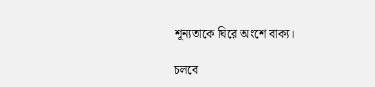শূন্যতাকে ঘিরে অংশে বাক্য।

চলবে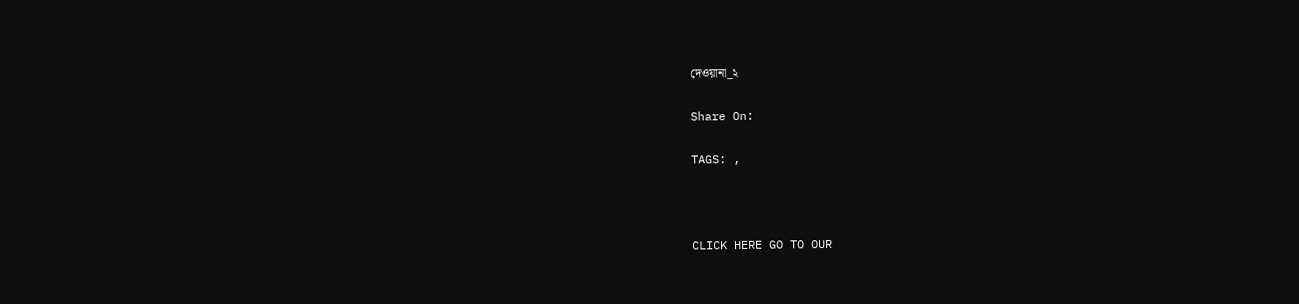দেওয়ানা_২

Share On:

TAGS: ,



CLICK HERE GO TO OUR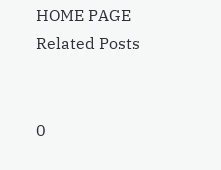HOME PAGE
Related Posts


0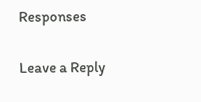Responses

Leave a Reply